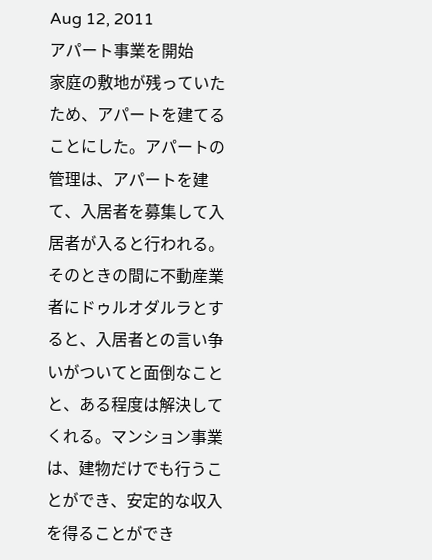Aug 12, 2011
アパート事業を開始
家庭の敷地が残っていたため、アパートを建てることにした。アパートの管理は、アパートを建て、入居者を募集して入居者が入ると行われる。そのときの間に不動産業者にドゥルオダルラとすると、入居者との言い争いがついてと面倒なことと、ある程度は解決してくれる。マンション事業は、建物だけでも行うことができ、安定的な収入を得ることができ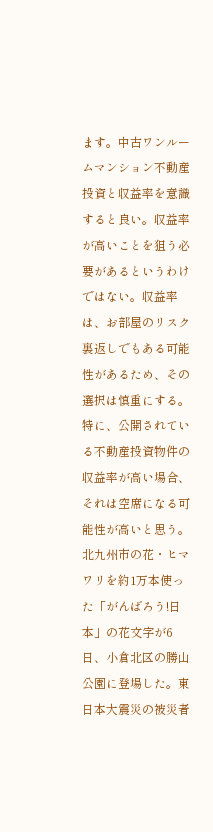ます。中古ワンルームマンション不動産投資と収益率を意識すると良い。収益率が高いことを狙う必要があるというわけではない。収益率は、お部屋のリスク裏返しでもある可能性があるため、その選択は慎重にする。特に、公開されている不動産投資物件の収益率が高い場合、それは空席になる可能性が高いと思う。
北九州市の花・ヒマワリを約1万本使った「がんばろう!日本」の花文字が6日、小倉北区の勝山公園に登場した。東日本大震災の被災者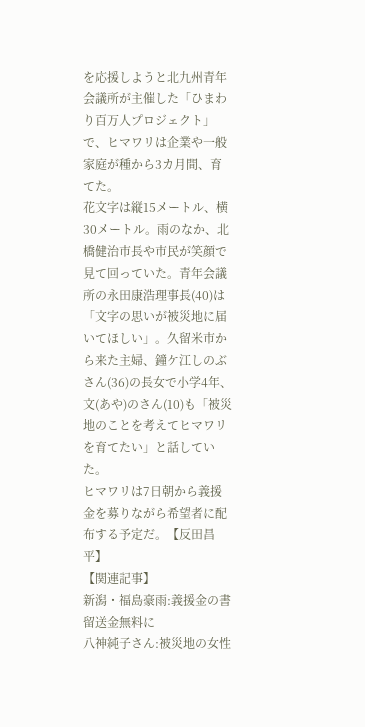を応援しようと北九州青年会議所が主催した「ひまわり百万人プロジェクト」で、ヒマワリは企業や一般家庭が種から3カ月間、育てた。
花文字は縦15メートル、横30メートル。雨のなか、北橋健治市長や市民が笑顔で見て回っていた。青年会議所の永田康浩理事長(40)は「文字の思いが被災地に届いてほしい」。久留米市から来た主婦、鐘ケ江しのぶさん(36)の長女で小学4年、文(あや)のさん(10)も「被災地のことを考えてヒマワリを育てたい」と話していた。
ヒマワリは7日朝から義援金を募りながら希望者に配布する予定だ。【反田昌平】
【関連記事】
新潟・福島豪雨:義援金の書留送金無料に
八神純子さん:被災地の女性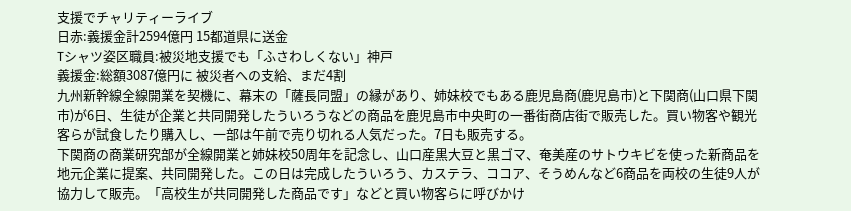支援でチャリティーライブ
日赤:義援金計2594億円 15都道県に送金
Tシャツ姿区職員:被災地支援でも「ふさわしくない」神戸
義援金:総額3087億円に 被災者への支給、まだ4割
九州新幹線全線開業を契機に、幕末の「薩長同盟」の縁があり、姉妹校でもある鹿児島商(鹿児島市)と下関商(山口県下関市)が6日、生徒が企業と共同開発したういろうなどの商品を鹿児島市中央町の一番街商店街で販売した。買い物客や観光客らが試食したり購入し、一部は午前で売り切れる人気だった。7日も販売する。
下関商の商業研究部が全線開業と姉妹校50周年を記念し、山口産黒大豆と黒ゴマ、奄美産のサトウキビを使った新商品を地元企業に提案、共同開発した。この日は完成したういろう、カステラ、ココア、そうめんなど6商品を両校の生徒9人が協力して販売。「高校生が共同開発した商品です」などと買い物客らに呼びかけ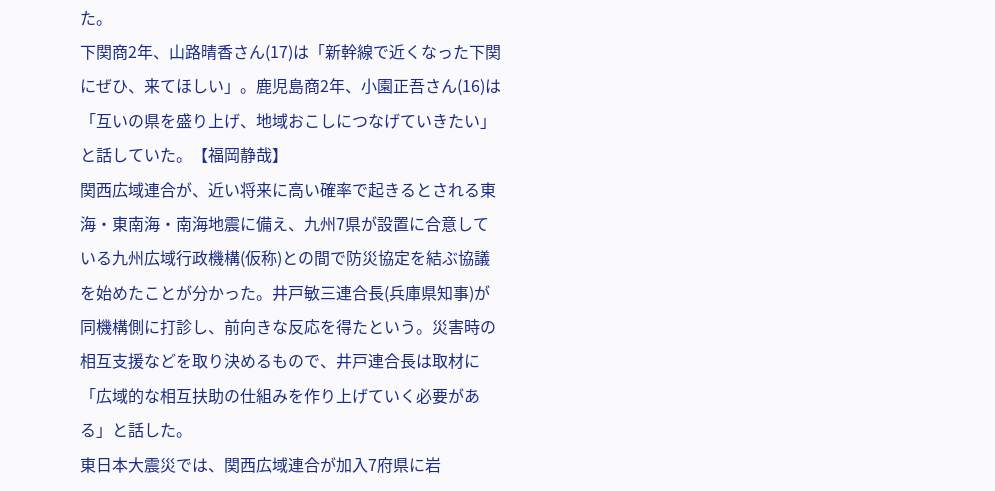た。
下関商2年、山路晴香さん(17)は「新幹線で近くなった下関にぜひ、来てほしい」。鹿児島商2年、小園正吾さん(16)は「互いの県を盛り上げ、地域おこしにつなげていきたい」と話していた。【福岡静哉】
関西広域連合が、近い将来に高い確率で起きるとされる東海・東南海・南海地震に備え、九州7県が設置に合意している九州広域行政機構(仮称)との間で防災協定を結ぶ協議を始めたことが分かった。井戸敏三連合長(兵庫県知事)が同機構側に打診し、前向きな反応を得たという。災害時の相互支援などを取り決めるもので、井戸連合長は取材に「広域的な相互扶助の仕組みを作り上げていく必要がある」と話した。
東日本大震災では、関西広域連合が加入7府県に岩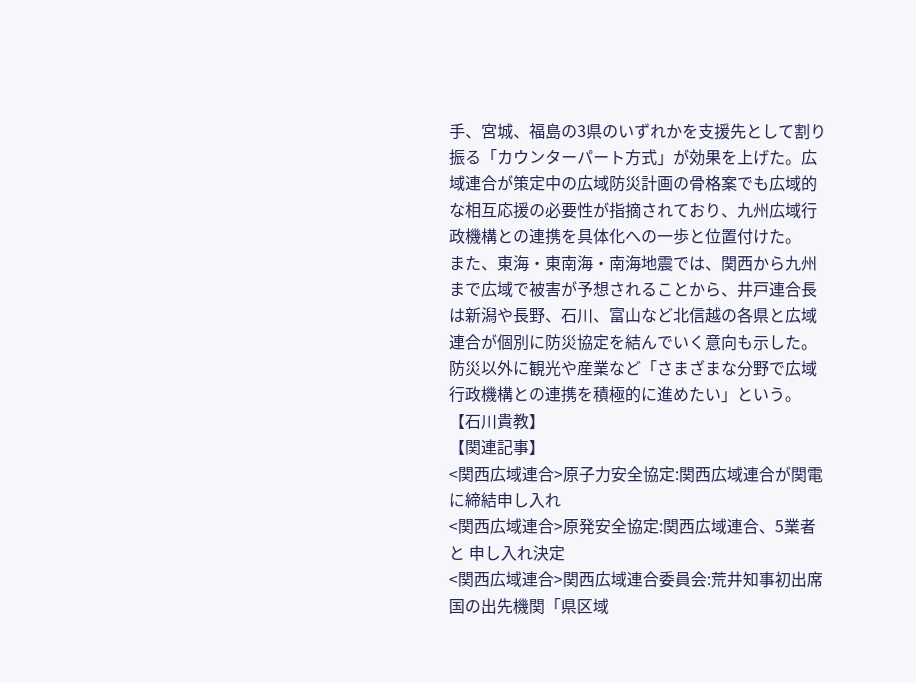手、宮城、福島の3県のいずれかを支援先として割り振る「カウンターパート方式」が効果を上げた。広域連合が策定中の広域防災計画の骨格案でも広域的な相互応援の必要性が指摘されており、九州広域行政機構との連携を具体化への一歩と位置付けた。
また、東海・東南海・南海地震では、関西から九州まで広域で被害が予想されることから、井戸連合長は新潟や長野、石川、富山など北信越の各県と広域連合が個別に防災協定を結んでいく意向も示した。
防災以外に観光や産業など「さまざまな分野で広域行政機構との連携を積極的に進めたい」という。【石川貴教】
【関連記事】
<関西広域連合>原子力安全協定:関西広域連合が関電に締結申し入れ
<関西広域連合>原発安全協定:関西広域連合、5業者と 申し入れ決定
<関西広域連合>関西広域連合委員会:荒井知事初出席 国の出先機関「県区域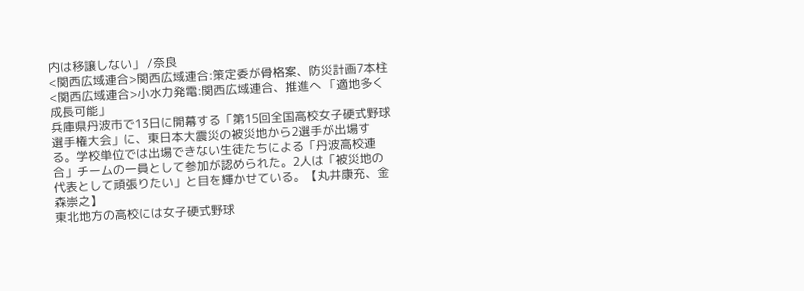内は移譲しない」 /奈良
<関西広域連合>関西広域連合:策定委が骨格案、防災計画7本柱
<関西広域連合>小水力発電:関西広域連合、推進へ 「適地多く成長可能」
兵庫県丹波市で13日に開幕する「第15回全国高校女子硬式野球選手権大会」に、東日本大震災の被災地から2選手が出場する。学校単位では出場できない生徒たちによる「丹波高校連合」チームの一員として参加が認められた。2人は「被災地の代表として頑張りたい」と目を輝かせている。【丸井康充、金森崇之】
東北地方の高校には女子硬式野球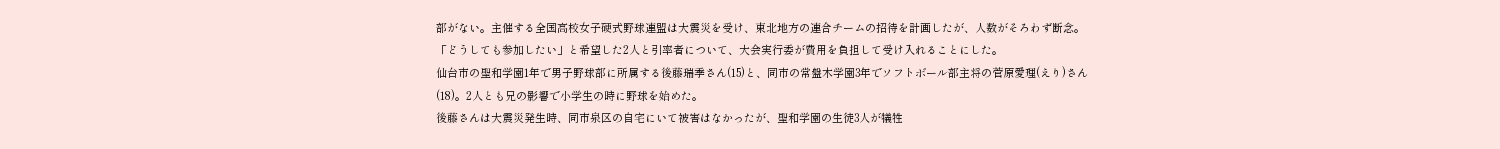部がない。主催する全国高校女子硬式野球連盟は大震災を受け、東北地方の連合チームの招待を計画したが、人数がそろわず断念。「どうしても参加したい」と希望した2人と引率者について、大会実行委が費用を負担して受け入れることにした。
仙台市の聖和学園1年で男子野球部に所属する後藤瑞季さん(15)と、同市の常盤木学園3年でソフトボール部主将の菅原愛理(えり)さん(18)。2人とも兄の影響で小学生の時に野球を始めた。
後藤さんは大震災発生時、同市泉区の自宅にいて被害はなかったが、聖和学園の生徒3人が犠牲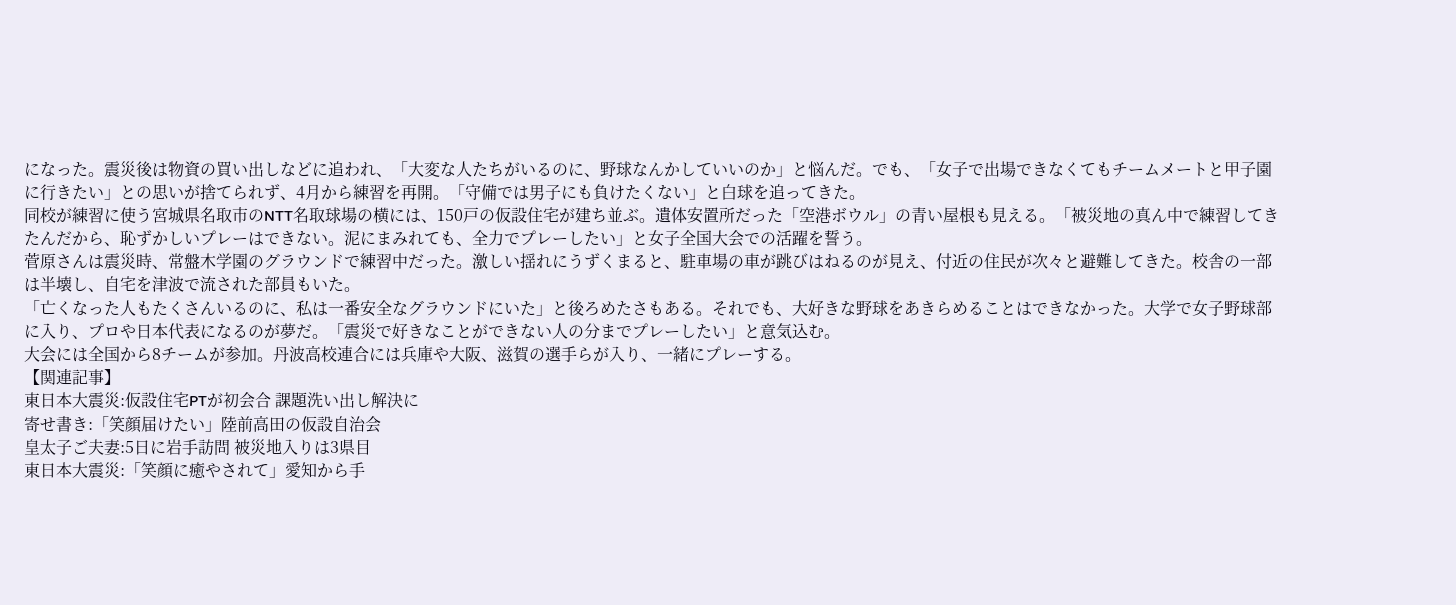になった。震災後は物資の買い出しなどに追われ、「大変な人たちがいるのに、野球なんかしていいのか」と悩んだ。でも、「女子で出場できなくてもチームメートと甲子園に行きたい」との思いが捨てられず、4月から練習を再開。「守備では男子にも負けたくない」と白球を追ってきた。
同校が練習に使う宮城県名取市のNTT名取球場の横には、150戸の仮設住宅が建ち並ぶ。遺体安置所だった「空港ボウル」の青い屋根も見える。「被災地の真ん中で練習してきたんだから、恥ずかしいプレーはできない。泥にまみれても、全力でプレーしたい」と女子全国大会での活躍を誓う。
菅原さんは震災時、常盤木学園のグラウンドで練習中だった。激しい揺れにうずくまると、駐車場の車が跳びはねるのが見え、付近の住民が次々と避難してきた。校舎の一部は半壊し、自宅を津波で流された部員もいた。
「亡くなった人もたくさんいるのに、私は一番安全なグラウンドにいた」と後ろめたさもある。それでも、大好きな野球をあきらめることはできなかった。大学で女子野球部に入り、プロや日本代表になるのが夢だ。「震災で好きなことができない人の分までプレーしたい」と意気込む。
大会には全国から8チームが参加。丹波高校連合には兵庫や大阪、滋賀の選手らが入り、一緒にプレーする。
【関連記事】
東日本大震災:仮設住宅PTが初会合 課題洗い出し解決に
寄せ書き:「笑顔届けたい」陸前高田の仮設自治会
皇太子ご夫妻:5日に岩手訪問 被災地入りは3県目
東日本大震災:「笑顔に癒やされて」愛知から手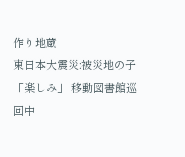作り地蔵
東日本大震災:被災地の子「楽しみ」 移動図書館巡回中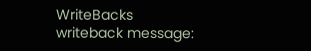WriteBacks
writeback message: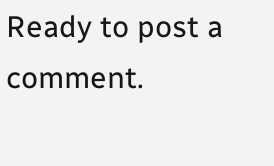Ready to post a comment.